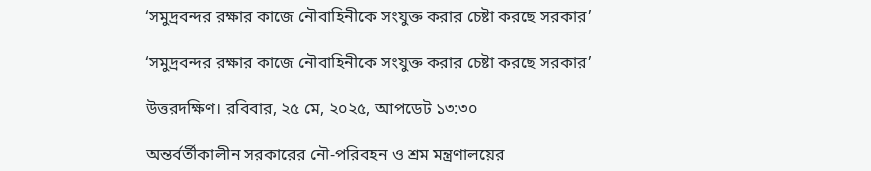‘সমুদ্রবন্দর রক্ষার কাজে নৌবাহিনীকে সংযুক্ত করার চেষ্টা করছে সরকার’

‘সমুদ্রবন্দর রক্ষার কাজে নৌবাহিনীকে সংযুক্ত করার চেষ্টা করছে সরকার’

উত্তরদক্ষিণ। রবিবার, ২৫ মে, ২০২৫, আপডেট ১৩:৩০

অন্তর্বর্তীকালীন সরকারের নৌ-পরিবহন ও শ্রম মন্ত্রণালয়ের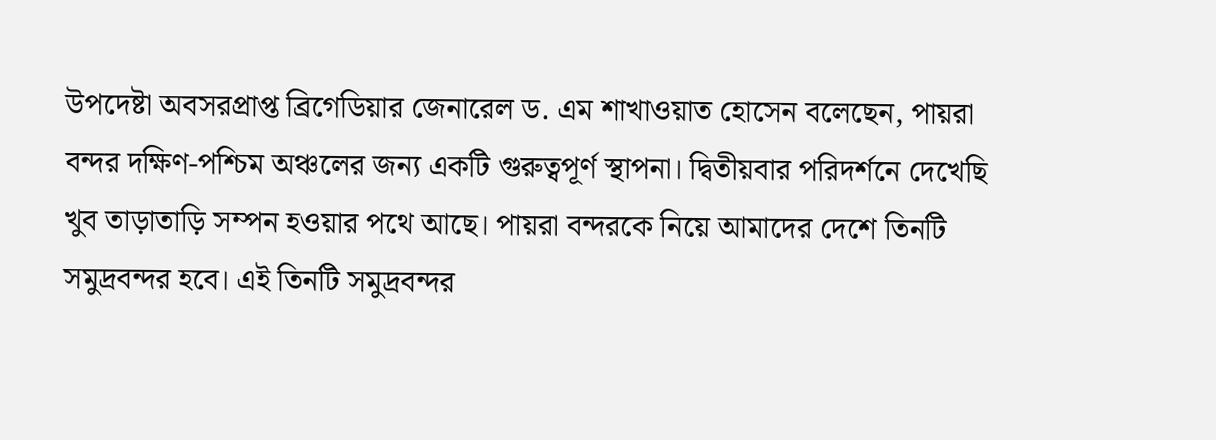উপদেষ্টা অবসরপ্রাপ্ত ব্রিগেডিয়ার জেনারেল ড. এম শাখাওয়াত হোসেন বলেছেন, পায়রা বন্দর দক্ষিণ-পশ্চিম অঞ্চলের জন্য একটি গুরুত্বপূর্ণ স্থাপনা। দ্বিতীয়বার পরিদর্শনে দেখেছি খুব তাড়াতাড়ি সম্পন হওয়ার পথে আছে। পায়রা বন্দরকে নিয়ে আমাদের দেশে তিনটি সমুদ্রবন্দর হবে। এই তিনটি সমুদ্রবন্দর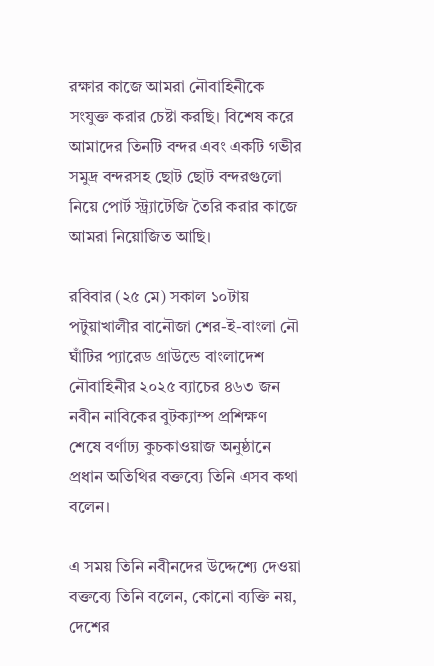রক্ষার কাজে আমরা নৌবাহিনীকে সংযুক্ত করার চেষ্টা করছি। বিশেষ করে আমাদের তিনটি বন্দর এবং একটি গভীর সমুদ্র বন্দরসহ ছোট ছোট বন্দরগুলো নিয়ে পোর্ট স্ট্র্যাটেজি তৈরি করার কাজে আমরা নিয়োজিত আছি।

রবিবার (২৫ মে) সকাল ১০টায় পটুয়াখালীর বানৌজা শের-ই-বাংলা নৌ ঘাঁটির প্যারেড গ্রাউন্ডে বাংলাদেশ নৌবাহিনীর ২০২৫ ব্যাচের ৪৬৩ জন নবীন নাবিকের বুটক্যাম্প প্রশিক্ষণ শেষে বর্ণাঢ্য কুচকাওয়াজ অনুষ্ঠানে প্রধান অতিথির বক্তব্যে তিনি এসব কথা বলেন।

এ সময় তিনি নবীনদের উদ্দেশ্যে দেওয়া বক্তব্যে তিনি বলেন, কোনো ব্যক্তি নয়, দেশের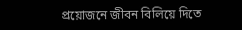প্রয়োজনে জীবন বিলিয়ে দিতে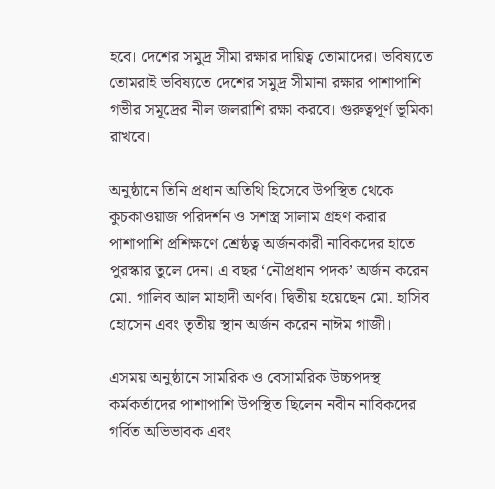হবে। দেশের সমুদ্র সীমা রক্ষার দায়িত্ব তোমাদের। ভবিষ্যতে তোমরাই ভবিষ্যতে দেশের সমুদ্র সীমানা রক্ষার পাশাপাশি গভীর সমূদ্রের নীল জলরাশি রক্ষা করবে। গুরুত্বপূর্ণ ভূমিকা রাখবে।

অনুষ্ঠানে তিনি প্রধান অতিথি হিসেবে উপস্থিত থেকে কুচকাওয়াজ পরিদর্শন ও সশস্ত্র সালাম গ্রহণ করার পাশাপাশি প্রশিক্ষণে শ্রেষ্ঠত্ব অর্জনকারী নাবিকদের হাতে পুরস্কার তুলে দেন। এ বছর ‘নৌপ্রধান পদক’ অর্জন করেন মো. গালিব আল মাহাদী অর্ণব। দ্বিতীয় হয়েছেন মো. হাসিব হোসেন এবং তৃতীয় স্থান অর্জন করেন নাঈম গাজী।

এসময় অনুষ্ঠানে সামরিক ও বেসামরিক উচ্চপদস্থ কর্মকর্তাদের পাশাপাশি উপস্থিত ছিলেন নবীন নাবিকদের গর্বিত অভিভাবক এবং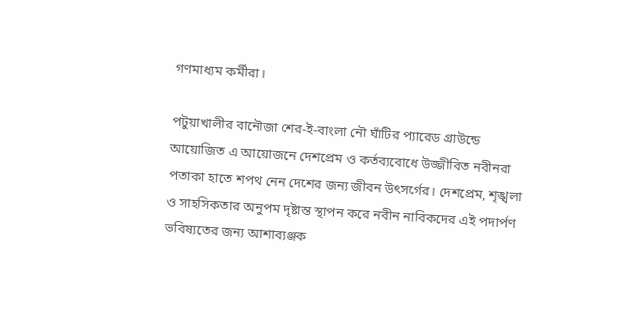গণমাধ্যম কর্মীরা।

পটুয়াখালীর বানৌজা শের-ই-বাংলা নৌ ঘাঁটির প্যারেড গ্রাউন্ডে আয়োজিত এ আয়োজনে দেশপ্রেম ও কর্তব্যবোধে উজ্জীবিত নবীনরা পতাকা হাতে শপথ নেন দেশের জন্য জীবন উৎসর্গের। দেশপ্রেম, শৃঙ্খলা ও সাহসিকতার অনুপম দৃষ্টান্ত স্থাপন করে নবীন নাবিকদের এই পদার্পণ ভবিষ্যতের জন্য আশাব্যঞ্জক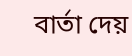বার্তা দেয়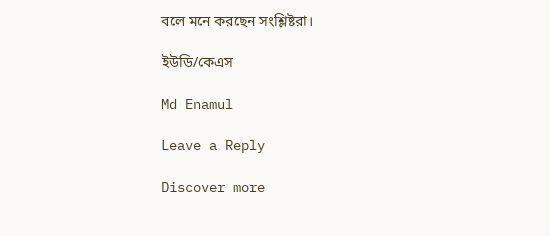বলে মনে করছেন সংশ্লিষ্টরা।

ইউডি/কেএস

Md Enamul

Leave a Reply

Discover more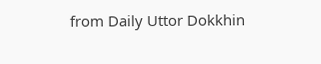from Daily Uttor Dokkhin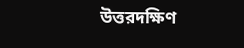উত্তরদক্ষিণ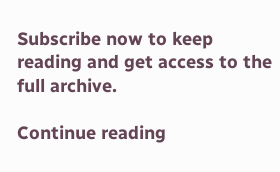Subscribe now to keep reading and get access to the full archive.

Continue reading